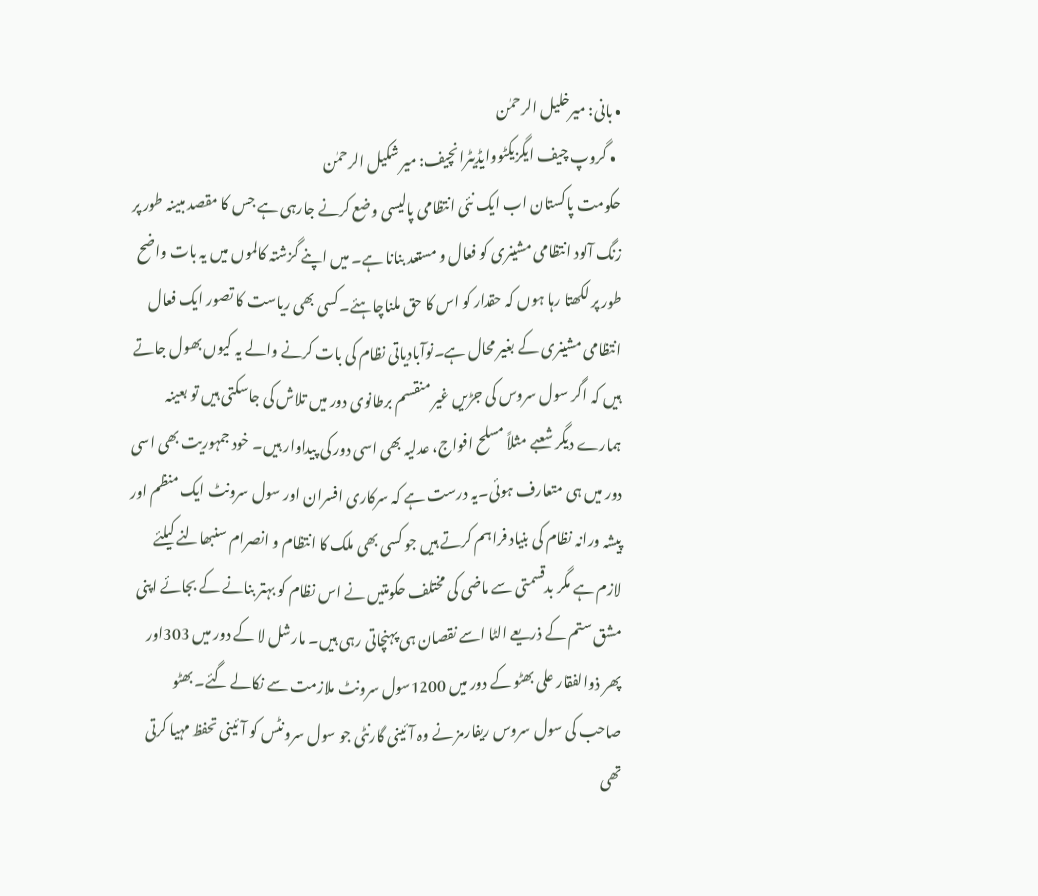• بانی: میرخلیل الرحمٰن
  • گروپ چیف ایگزیکٹووایڈیٹرانچیف: میر شکیل الرحمٰن
حکومت پاکستان اب ایک نئی انتظامی پالیسی وضع کرنے جارہی ہے جس کا مقصد مبینہ طور پر زنگ آلود انتظامی مشینری کو فعال و مستعد بنانا ہے۔ میں اپنے گزشتہ کالموں میں یہ بات واضح طور پر لکھتا رہا ہوں کہ حقدار کو اس کا حق ملناچاہئے۔کسی بھی ریاست کا تصور ایک فعال انتظامی مشینری کے بغیر محال ہے۔نوآبادیاتی نظام کی بات کرنے والے یہ کیوں بھول جاتے ہیں کہ اگر سول سروس کی جڑیں غیر منقسم برطانوی دور میں تلاش کی جاسکتی ہیں تو بعینہ ہمارے دیگر شعبے مثلاً مسلح افواج، عدلیہ بھی اسی دور کی پیداوار ہیں۔ خود جمہوریت بھی اسی دور میں ہی متعارف ہوئی۔یہ درست ہے کہ سرکاری افسران اور سول سرونٹ ایک منظم اور پیشہ ورانہ نظام کی بنیاد فراہم کرتے ہیں جو کسی بھی ملک کا انتظام و انصرام سنبھالنے کیلئے لازم ہے مگر بدقسمتی سے ماضی کی مختلف حکومتیں نے اس نظام کو بہتر بنانے کے بجائے اپنی مشق ستم کے ذریعے الٹا اسے نقصان ہی پہنچاتی رہی ہیں۔ مارشل لا کے دور میں 303اور پھر ذوالفقار علی بھٹو کے دور میں 1200سول سرونٹ ملازمت سے نکالے گئے۔ بھٹو صاحب کی سول سروس ریفارمز نے وہ آئینی گارنٹی جو سول سرونٹس کو آئینی تحفظ مہیا کرتی تھی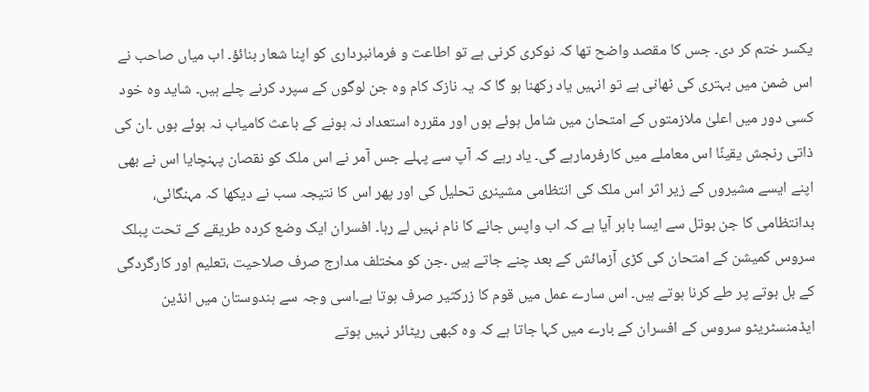یکسر ختم کر دی۔ جس کا مقصد واضح تھا کہ نوکری کرنی ہے تو اطاعت و فرمانبرداری کو اپنا شعار بنائؤ۔ اب میاں صاحب نے اس ضمن میں بہتری کی ٹھانی ہے تو انہیں یاد رکھنا ہو گا کہ یہ نازک کام وہ جن لوگوں کے سپرد کرنے چلے ہیں۔ شاید وہ خود کسی دور میں اعلیٰ ملازمتوں کے امتحان میں شامل ہوئے ہوں اور مقررہ استعداد نہ ہونے کے باعث کامیاب نہ ہوئے ہوں ۔ان کی ذاتی رنجش یقینًا اس معاملے میں کارفرمارہے گی۔ یاد رہے کہ آپ سے پہلے جس آمر نے اس ملک کو نقصان پہنچایا اس نے بھی اپنے ایسے مشیروں کے زیر اثر اس ملک کی انتظامی مشینری تحلیل کی اور پھر اس کا نتیجہ سب نے دیکھا کہ مہنگائی، بدانتظامی کا جن بوتل سے ایسا باہر آیا ہے کہ اب واپس جانے کا نام نہیں لے رہا۔ افسران ایک وضع کردہ طریقے کے تحت پبلک سروس کمیشن کے امتحان کی کڑی آزمائش کے بعد چنے جاتے ہیں ۔جن کو مختلف مدارج صرف صلاحیت ،تعلیم اور کارگردگی کے بل بوتے پر طے کرنا ہوتے ہیں۔ اس سارے عمل میں قوم کا زرکثیر صرف ہوتا ہے۔اسی وجہ سے ہندوستان میں انڈین ایڈمنسٹریٹو سروس کے افسران کے بارے میں کہا جاتا ہے کہ وہ کبھی ریٹائر نہیں ہوتے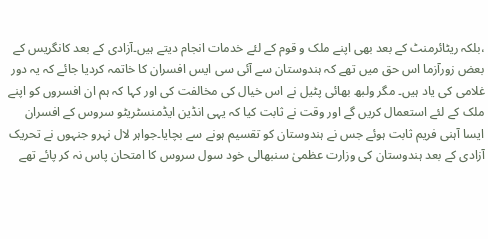،بلکہ ریٹائرمنٹ کے بعد بھی اپنے ملک و قوم کے لئے خدمات انجام دیتے ہیں۔آزادی کے بعد کانگریس کے بعض زورآزما اس حق میں تھے کہ ہندوستان سے آئی سی ایس افسران کا خاتمہ کردیا جائے کہ یہ دور غلامی کی یاد ہیں۔ مگر ولبھ بھائی پٹیل نے اس خیال کی مخالفت کی اور کہا کہ ہم ان افسروں کو اپنے ملک کے لئے استعمال کریں گے اور وقت نے ثابت کیا کہ یہی انڈین ایڈمنسٹریٹو سروس کے افسران ایسا آہنی فریم ثابت ہوئے جس نے ہندوستان کو تقسیم ہونے سے بچایا۔جواہر لال نہرو جنہوں نے تحریک آزادی کے بعد ہندوستان کی وزارت عظمیٰ سنبھالی خود سول سروس کا امتحان پاس نہ کر پائے تھے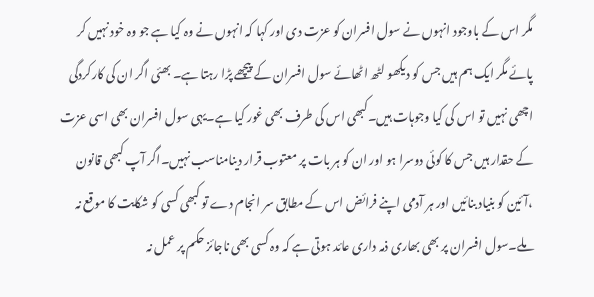مگر اس کے باوجود انہوں نے سول افسران کو عزت دی اور کہا کہ انہوں نے وہ کیا ہے جو وہ خود نہیں کر پائے مگر ایک ہم ہیں جس کو دیکھو لٹھ اٹھائے سول افسران کے پیچھے پڑا رہتا ہے۔ بھئی اگر ان کی کارکردگی اچھی نہیں تو اس کی کیا وجوہات ہیں۔کبھی اس کی طرف بھی غور کیا ہے۔یہی سول افسران بھی اسی عزت کے حقدار ہیں جس کا کوئی دوسرا ہو اور ان کو ہر بات پر معتوب قرار دینامناسب نہیں۔اگر آپ کبھی قانون ،آئین کو بنیاد بنائیں اور ہر آدمی اپنے فرائض اس کے مطابق سر انجام دے تو کبھی کسی کو شکایت کا موقع نہ ملے۔سول افسران پر بھی بھاری ذمہ داری عائد ہوتی ہے کہ وہ کسی بھی ناجائز حکم پر عمل نہ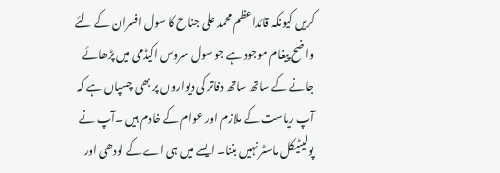کریں کیونکہ قائداعظم محمد علی جناح کا سول افسران کے لئے واضح پیغام موجود ہے جو سول سروس اکیڈمی میں پڑھائے جانے کے ساتھ ساتھ دفاتر کی دیواروں پر بھی چسپاں ہے کہ آپ ریاست کے ملازم اور عوام کے خادم ہیں ۔آپ نے پولیٹیکل ماسٹر نہیں بننا۔ ایسے میں ہی اے کے لودھی اور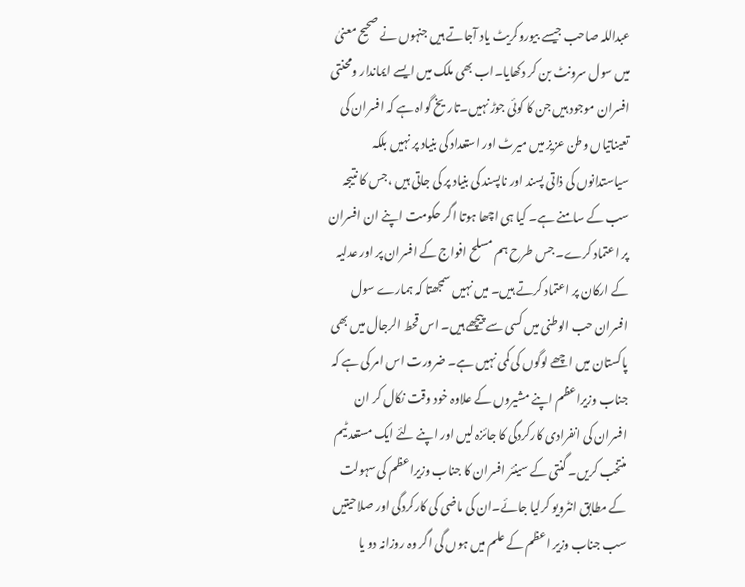عبداللہ صاحب جیسے بیوروکریٹ یاد آجاتے ہیں جنہوں نے صحیح معنیٰ میں سول سرونٹ بن کر دکھایا۔اب بھی ملک میں ایسے ایماندار ومحنتی افسران موجود ہیں جن کا کوئی جوڑ نہیں۔تاریخ گواہ ہے کہ افسران کی تعیناتیاں وطن عزیز میں میرٹ اور استعداد کی بنیاد پر نہیں بلکہ سیاستدانوں کی ذاتی پسند اور ناپسند کی بنیاد پر کی جاتی ہیں ،جس کا نتیجہ سب کے سامنے ہے۔ کیا ہی اچھا ہوتا اگر حکومت اپنے ان افسران پر اعتماد کرے۔ جس طرح ہم مسلح افواج کے افسران پر اور عدلیہ کے ارکان پر اعتماد کرتے ہیں۔ میں نہیں سمجھتا کہ ہمارے سول افسران حب الوطنی میں کسی سے پیچھے ہیں۔ اس قحط الرجال میں بھی پاکستان میں اچھے لوگوں کی کمی نہیں ہے۔ ضرورت اس امر کی ہے کہ جناب وزیراعظم اپنے مشیروں کے علاوہ خود وقت نکال کر ان افسران کی انفرادی کارکردگی کا جائزہ لیں اور اپنے لئے ایک مستعد ٹیم منتخب کریں۔ گنتی کے سینئر افسران کا جناب وزیراعظم کی سہولت کے مطابق انٹرویو کرلیا جائے۔ان کی ماضی کی کارکردگی اور صلاحیتیں سب جناب وزیر اعظم کے علم میں ہوں گی اگر وہ روزانہ دو یا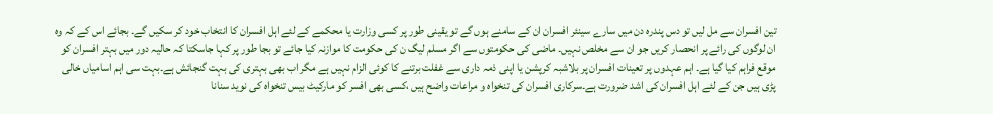تین افسران سے مل لیں تو دس پندرہ دن میں سارے سینئر افسران ان کے سامنے ہوں گے تو یقینی طور پر کسی وزارت یا محکمے کے لئے اہل افسران کا انتخاب خود کر سکیں گے۔ بجائے اس کے کہ وہ ان لوگوں کی رائے پر انحصار کریں جو ان سے مخلص نہیں۔ ماضی کی حکومتوں سے اگر مسلم لیگ ن کی حکومت کا موازنہ کیا جائے تو بجا طور پر کہا جاسکتا کہ حالیہ دور میں بہتر افسران کو موقع فراہم کیا گیا ہے۔ اہم عہدوں پر تعینات افسران پر بلاشبہ کرپشن یا اپنی ذمہ داری سے غفلت برتنے کا کوئی الزام نہیں ہے مگر اب بھی بہتری کی بہت گنجائش ہے۔بہت سی اہم اسامیاں خالی پڑی ہیں جن کے لئے اہل افسران کی اشد ضرورت ہے۔سرکاری افسران کی تنخواہ و مراعات واضح ہیں ،کسی بھی افسر کو مارکیٹ بیس تنخواہ کی نوید سنانا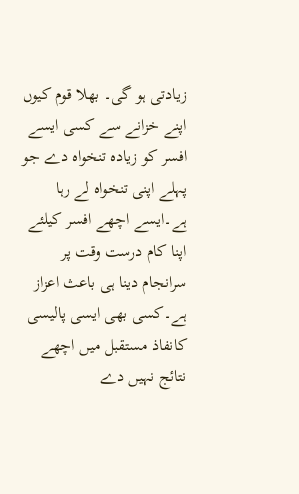زیادتی ہو گی۔ بھلا قوم کیوں اپنے خزانے سے کسی ایسے افسر کو زیادہ تنخواہ دے جو پہلے اپنی تنخواہ لے رہا ہے۔ایسے اچھے افسر کیلئے اپنا کام درست وقت پر سرانجام دینا ہی باعث اعزاز ہے۔کسی بھی ایسی پالیسی کانفاذ مستقبل میں اچھے نتائج نہیں دے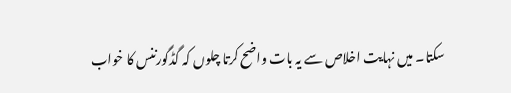سکتا۔ میں نہایت اخلاص سے یہ بات واضح کرتا چلوں کہ گڈگورننس کا خواب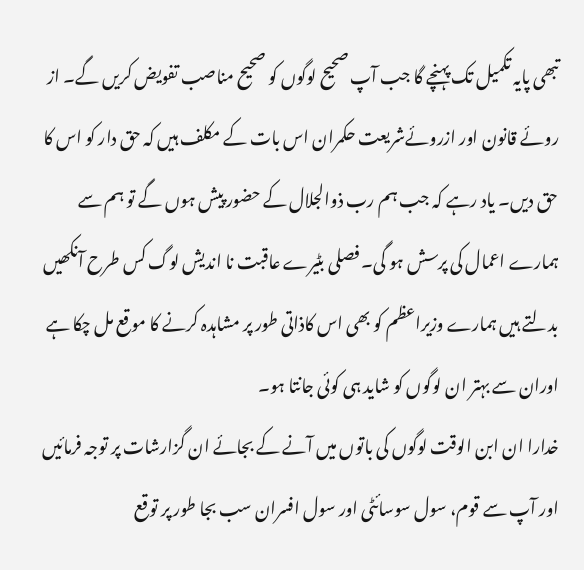تبھی پایہ تکمیل تک پہنچے گا جب آپ صحیح لوگوں کو صحیح مناصب تفویض کریں گے۔ از روئے قانون اور ازروئےشریعت حکمران اس بات کے مکلف ہیں کہ حق دار کو اس کا حق دیں۔ یاد رہے کہ جب ہم رب ذوالجلال کے حضور پیش ہوں گے تو ہم سے ہمارے اعمال کی پرسش ہو گی۔ فصلی بٹیرے عاقبت نا اندیش لوگ کس طرح آنکھیں بدلتے ہیں ہمارے وزیراعظم کو بھی اس کاذاتی طور پر مشاہدہ کرنے کا موقع مل چکا ہے اوران سے بہتر ان لوگوں کو شاید ہی کوئی جانتا ہو۔
خدارا ان ابن الوقت لوگوں کی باتوں میں آنے کے بجائے ان گزارشات پر توجہ فرمائیں اور آپ سے قوم، سول سوسائٹی اور سول افسران سب بجا طور پر توقع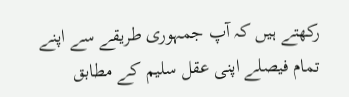رکھتے ہیں کہ آپ جمہوری طریقے سے اپنے تمام فیصلے اپنی عقل سلیم کے مطابق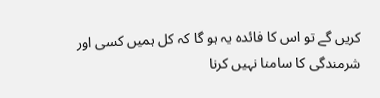کریں گے تو اس کا فائدہ یہ ہو گا کہ کل ہمیں کسی اور شرمندگی کا سامنا نہیں کرنا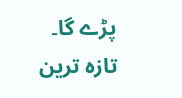پڑے گا۔
تازہ ترین